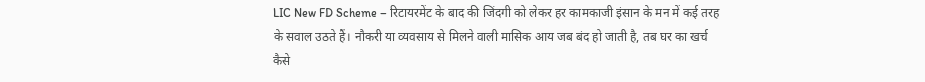LIC New FD Scheme – रिटायरमेंट के बाद की जिंदगी को लेकर हर कामकाजी इंसान के मन में कई तरह के सवाल उठते हैं। नौकरी या व्यवसाय से मिलने वाली मासिक आय जब बंद हो जाती है, तब घर का खर्च कैसे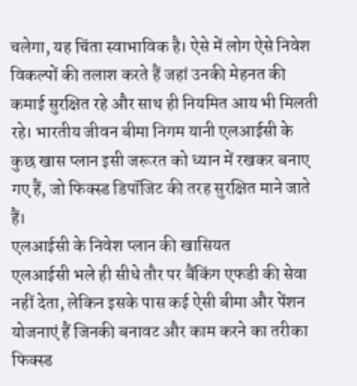चलेगा, यह चिंता स्वाभाविक है। ऐसे में लोग ऐसे निवेश विकल्पों की तलाश करते हैं जहां उनकी मेहनत की कमाई सुरक्षित रहे और साथ ही नियमित आय भी मिलती रहे। भारतीय जीवन बीमा निगम यानी एलआईसी के कुछ खास प्लान इसी जरूरत को ध्यान में रखकर बनाए गए हैं, जो फिक्स्ड डिपॉजिट की तरह सुरक्षित माने जाते हैं।
एलआईसी के निवेश प्लान की खासियत
एलआईसी भले ही सीधे तौर पर बैंकिंग एफडी की सेवा नहीं देता, लेकिन इसके पास कई ऐसी बीमा और पेंशन योजनाएं हैं जिनकी बनावट और काम करने का तरीका फिक्स्ड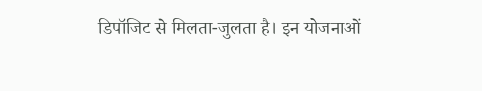डिपॉजिट से मिलता-जुलता है। इन योजनाओं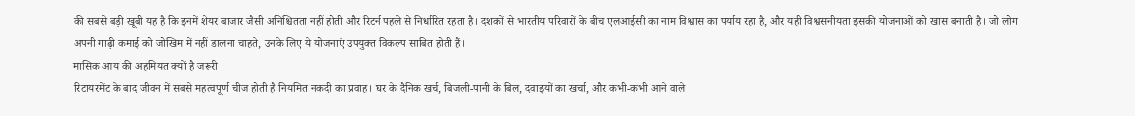की सबसे बड़ी खूबी यह है कि इनमें शेयर बाजार जैसी अनिश्चितता नहीं होती और रिटर्न पहले से निर्धारित रहता है। दशकों से भारतीय परिवारों के बीच एलआईसी का नाम विश्वास का पर्याय रहा है, और यही विश्वसनीयता इसकी योजनाओं को खास बनाती है। जो लोग अपनी गाढ़ी कमाई को जोखिम में नहीं डालना चाहते, उनके लिए ये योजनाएं उपयुक्त विकल्प साबित होती हैं।
मासिक आय की अहमियत क्यों है जरूरी
रिटायरमेंट के बाद जीवन में सबसे महत्वपूर्ण चीज होती है नियमित नकदी का प्रवाह। घर के दैनिक खर्च, बिजली-पानी के बिल, दवाइयों का खर्चा, और कभी-कभी आने वाले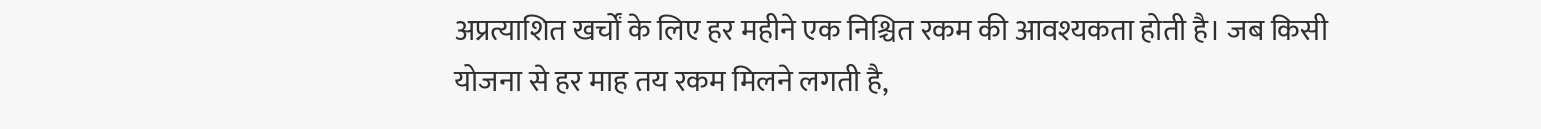अप्रत्याशित खर्चों के लिए हर महीने एक निश्चित रकम की आवश्यकता होती है। जब किसी योजना से हर माह तय रकम मिलने लगती है,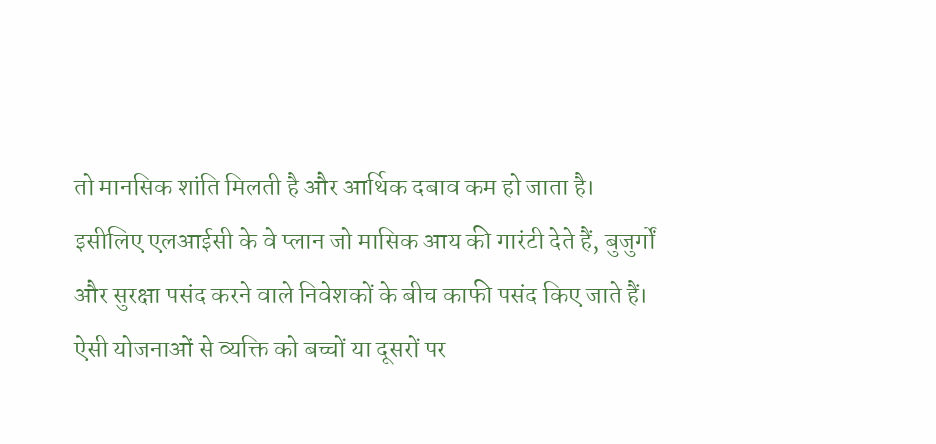तो मानसिक शांति मिलती है और आर्थिक दबाव कम हो जाता है। इसीलिए एलआईसी के वे प्लान जो मासिक आय की गारंटी देते हैं, बुजुर्गों और सुरक्षा पसंद करने वाले निवेशकों के बीच काफी पसंद किए जाते हैं। ऐसी योजनाओं से व्यक्ति को बच्चों या दूसरों पर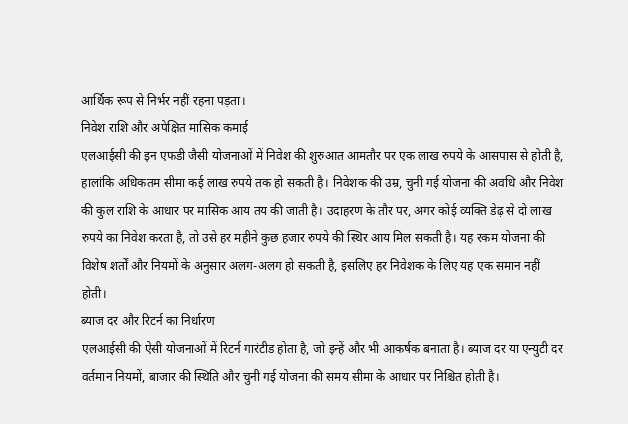आर्थिक रूप से निर्भर नहीं रहना पड़ता।
निवेश राशि और अपेक्षित मासिक कमाई
एलआईसी की इन एफडी जैसी योजनाओं में निवेश की शुरुआत आमतौर पर एक लाख रुपये के आसपास से होती है, हालांकि अधिकतम सीमा कई लाख रुपये तक हो सकती है। निवेशक की उम्र, चुनी गई योजना की अवधि और निवेश की कुल राशि के आधार पर मासिक आय तय की जाती है। उदाहरण के तौर पर, अगर कोई व्यक्ति डेढ़ से दो लाख रुपये का निवेश करता है, तो उसे हर महीने कुछ हजार रुपये की स्थिर आय मिल सकती है। यह रकम योजना की विशेष शर्तों और नियमों के अनुसार अलग-अलग हो सकती है, इसलिए हर निवेशक के लिए यह एक समान नहीं होती।
ब्याज दर और रिटर्न का निर्धारण
एलआईसी की ऐसी योजनाओं में रिटर्न गारंटीड होता है, जो इन्हें और भी आकर्षक बनाता है। ब्याज दर या एन्युटी दर वर्तमान नियमों, बाजार की स्थिति और चुनी गई योजना की समय सीमा के आधार पर निश्चित होती है।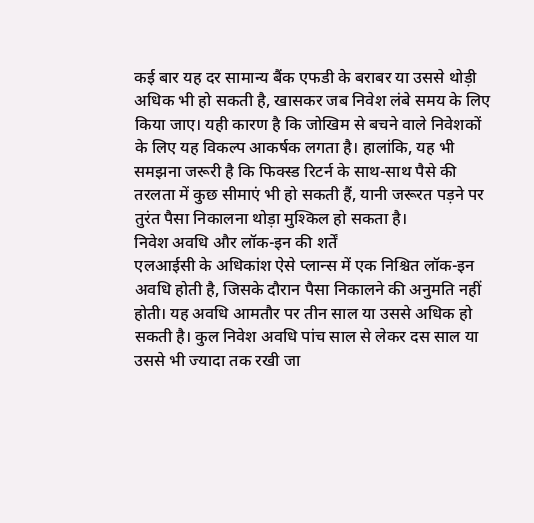कई बार यह दर सामान्य बैंक एफडी के बराबर या उससे थोड़ी अधिक भी हो सकती है, खासकर जब निवेश लंबे समय के लिए किया जाए। यही कारण है कि जोखिम से बचने वाले निवेशकों के लिए यह विकल्प आकर्षक लगता है। हालांकि, यह भी समझना जरूरी है कि फिक्स्ड रिटर्न के साथ-साथ पैसे की तरलता में कुछ सीमाएं भी हो सकती हैं, यानी जरूरत पड़ने पर तुरंत पैसा निकालना थोड़ा मुश्किल हो सकता है।
निवेश अवधि और लॉक-इन की शर्तें
एलआईसी के अधिकांश ऐसे प्लान्स में एक निश्चित लॉक-इन अवधि होती है, जिसके दौरान पैसा निकालने की अनुमति नहीं होती। यह अवधि आमतौर पर तीन साल या उससे अधिक हो सकती है। कुल निवेश अवधि पांच साल से लेकर दस साल या उससे भी ज्यादा तक रखी जा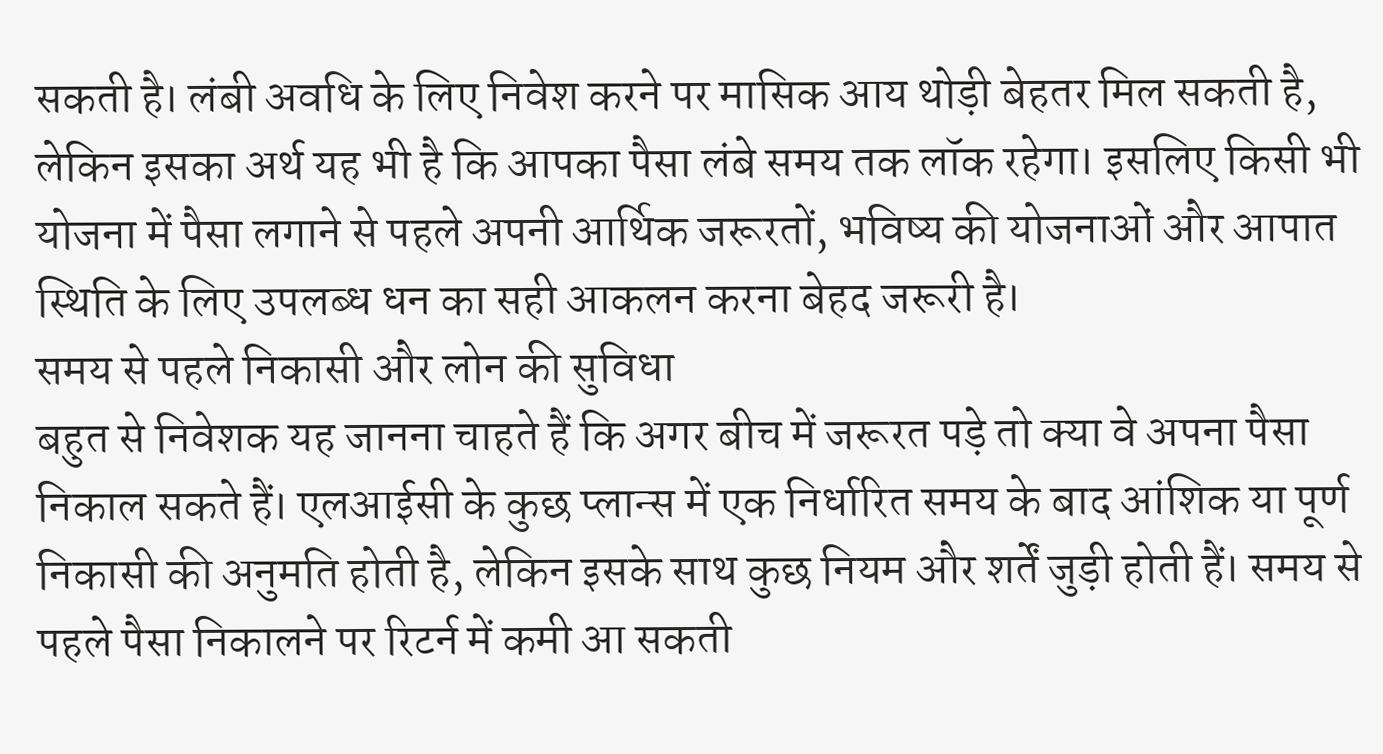सकती है। लंबी अवधि के लिए निवेश करने पर मासिक आय थोड़ी बेहतर मिल सकती है, लेकिन इसका अर्थ यह भी है कि आपका पैसा लंबे समय तक लॉक रहेगा। इसलिए किसी भी योजना में पैसा लगाने से पहले अपनी आर्थिक जरूरतों, भविष्य की योजनाओं और आपात स्थिति के लिए उपलब्ध धन का सही आकलन करना बेहद जरूरी है।
समय से पहले निकासी और लोन की सुविधा
बहुत से निवेशक यह जानना चाहते हैं कि अगर बीच में जरूरत पड़े तो क्या वे अपना पैसा निकाल सकते हैं। एलआईसी के कुछ प्लान्स में एक निर्धारित समय के बाद आंशिक या पूर्ण निकासी की अनुमति होती है, लेकिन इसके साथ कुछ नियम और शर्तें जुड़ी होती हैं। समय से पहले पैसा निकालने पर रिटर्न में कमी आ सकती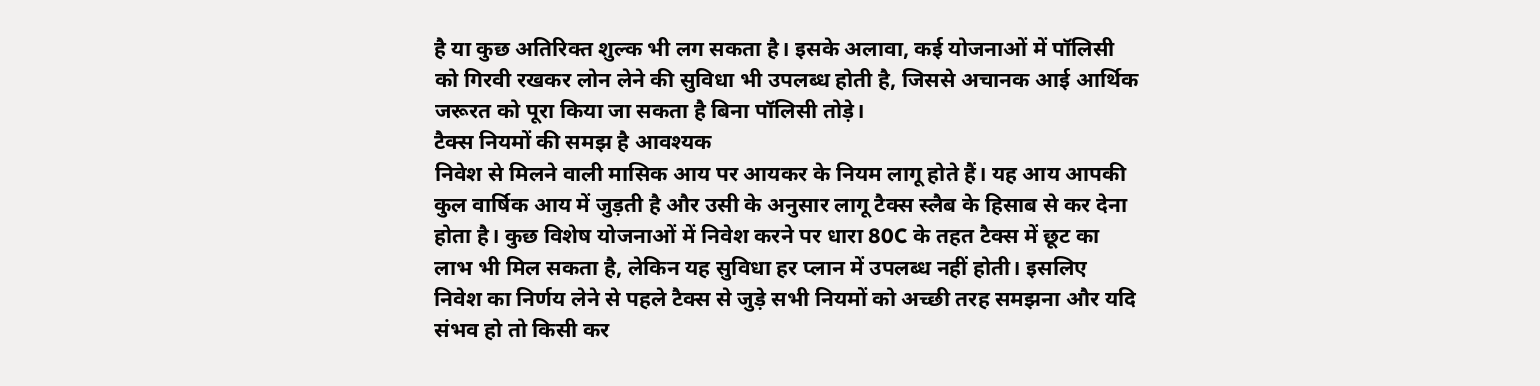है या कुछ अतिरिक्त शुल्क भी लग सकता है। इसके अलावा, कई योजनाओं में पॉलिसी को गिरवी रखकर लोन लेने की सुविधा भी उपलब्ध होती है, जिससे अचानक आई आर्थिक जरूरत को पूरा किया जा सकता है बिना पॉलिसी तोड़े।
टैक्स नियमों की समझ है आवश्यक
निवेश से मिलने वाली मासिक आय पर आयकर के नियम लागू होते हैं। यह आय आपकी कुल वार्षिक आय में जुड़ती है और उसी के अनुसार लागू टैक्स स्लैब के हिसाब से कर देना होता है। कुछ विशेष योजनाओं में निवेश करने पर धारा 80C के तहत टैक्स में छूट का लाभ भी मिल सकता है, लेकिन यह सुविधा हर प्लान में उपलब्ध नहीं होती। इसलिए निवेश का निर्णय लेने से पहले टैक्स से जुड़े सभी नियमों को अच्छी तरह समझना और यदि संभव हो तो किसी कर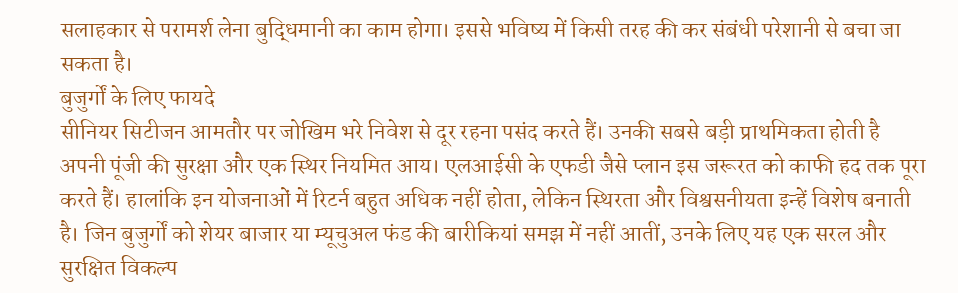सलाहकार से परामर्श लेना बुद्धिमानी का काम होगा। इससे भविष्य में किसी तरह की कर संबंधी परेशानी से बचा जा सकता है।
बुजुर्गों के लिए फायदे
सीनियर सिटीजन आमतौर पर जोखिम भरे निवेश से दूर रहना पसंद करते हैं। उनकी सबसे बड़ी प्राथमिकता होती है अपनी पूंजी की सुरक्षा और एक स्थिर नियमित आय। एलआईसी के एफडी जैसे प्लान इस जरूरत को काफी हद तक पूरा करते हैं। हालांकि इन योजनाओं में रिटर्न बहुत अधिक नहीं होता, लेकिन स्थिरता और विश्वसनीयता इन्हें विशेष बनाती है। जिन बुजुर्गों को शेयर बाजार या म्यूचुअल फंड की बारीकियां समझ में नहीं आतीं, उनके लिए यह एक सरल और सुरक्षित विकल्प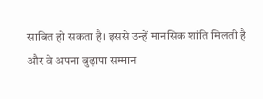साबित हो सकता है। इससे उन्हें मानसिक शांति मिलती है और वे अपना बुढ़ापा सम्मान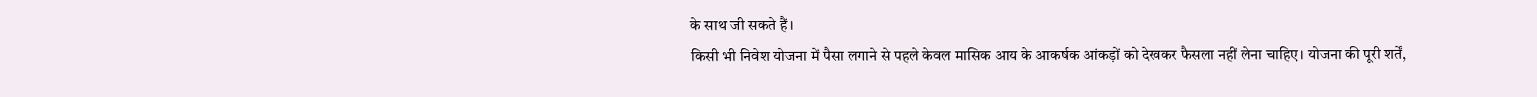के साथ जी सकते हैं।
किसी भी निवेश योजना में पैसा लगाने से पहले केवल मासिक आय के आकर्षक आंकड़ों को देखकर फैसला नहीं लेना चाहिए। योजना की पूरी शर्तें,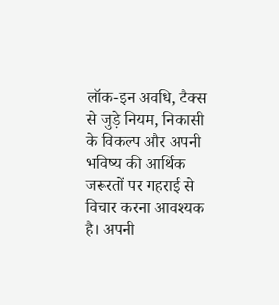लॉक-इन अवधि, टैक्स से जुड़े नियम, निकासी के विकल्प और अपनी भविष्य की आर्थिक जरूरतों पर गहराई से विचार करना आवश्यक है। अपनी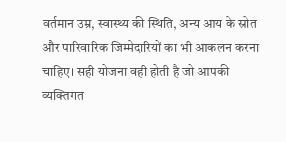वर्तमान उम्र, स्वास्थ्य की स्थिति, अन्य आय के स्रोत और पारिवारिक जिम्मेदारियों का भी आकलन करना चाहिए। सही योजना वही होती है जो आपकी व्यक्तिगत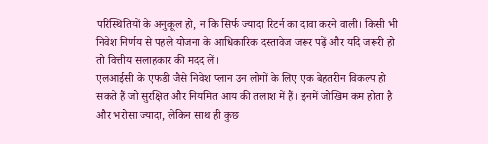परिस्थितियों के अनुकूल हो, न कि सिर्फ ज्यादा रिटर्न का दावा करने वाली। किसी भी निवेश निर्णय से पहले योजना के आधिकारिक दस्तावेज जरूर पढ़ें और यदि जरूरी हो तो वित्तीय सलाहकार की मदद लें।
एलआईसी के एफडी जैसे निवेश प्लान उन लोगों के लिए एक बेहतरीन विकल्प हो सकते हैं जो सुरक्षित और नियमित आय की तलाश में हैं। इनमें जोखिम कम होता है और भरोसा ज्यादा, लेकिन साथ ही कुछ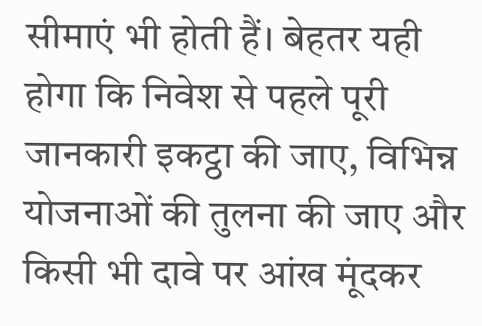सीमाएं भी होती हैं। बेहतर यही होगा कि निवेश से पहले पूरी जानकारी इकट्ठा की जाए, विभिन्न योजनाओं की तुलना की जाए और किसी भी दावे पर आंख मूंदकर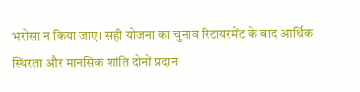भरोसा न किया जाए। सही योजना का चुनाव रिटायरमेंट के बाद आर्थिक स्थिरता और मानसिक शांति दोनों प्रदान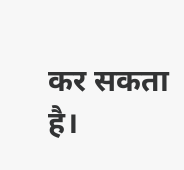कर सकता है।